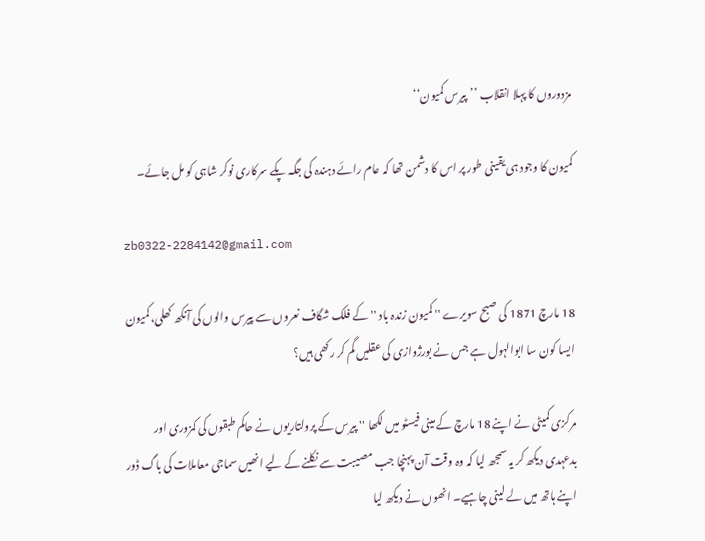مزدوروں کا پہلا انقلاب ’’پیرس کمیون‘‘

کمیون کا وجود ہی یقینی طور پر اس کا دشمن تھا کہ عام رائے دہندہ کی جگہ پکے سرکاری نوکر شاہی کو مل جائے۔

zb0322-2284142@gmail.com

18 مارچ 1871 کی صبح سویرے '' کمیون زندہ باد '' کے فلک شگاف نعروں سے پیرس والوں کی آنکھ کھلی، کمیون ایسا کون سا ابوالہول ہے جس نے بورژوازی کی عقلیں گم کر رکھی ہیں؟

مرکزی کمیٹی نے اپنے 18 مارچ کے مینی فیسٹو میں لکھا '' پیرس کے پرولتاریوں نے حاکم طبقوں کی کمزوری اور بدعہدی دیکھ کر یہ سمجھ لیا کہ وہ وقت آن پہنچا جب مصیبت سے نکلنے کے لیے انھیں سماجی معاملات کی باگ ڈور اپنے ہاتھ میں لے لینی چاہیے۔ انھوں نے دیکھ لیا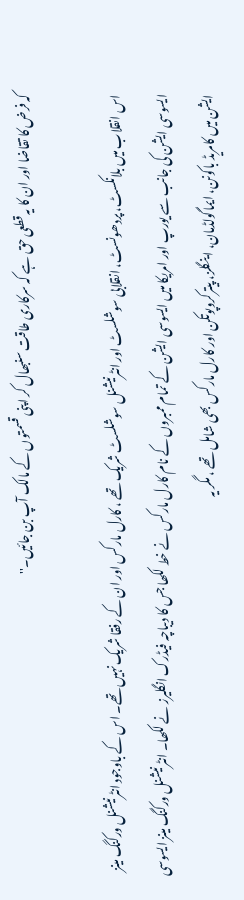کہ فرض کا تقاضا اور ان کا یہ قطعی حق ہے کہ سرکاری طاقت سنبھال کر اپنی قسمتوں کے مالک آپ بن جائیں۔''

اس انقلاب میں بلانکسٹ، پردھونسٹ، انقلابی سوشلسٹ اور انٹرنیشنل سوشلسٹ شریک تھے ، کارل مارکس اور ان کے رفقا شریک نہیں تھے۔ اس کے باوجود انٹرنیشنل ورکنگ مینز ایسوسی ایشن کی جانب سے یورپ اور امریکا میں ایسوسی ایشن کے تمام ممبروں کے نام کارل مارکس نے خط لکھا جس کا دیباچہ فیڈرک انگلیرز نے لکھا۔ انٹرنیشنل ورکنگ مینز ایسوسی ایشن میں کامریڈ باکونن، ایماگولڈمان، اینگلز، پیترکروپوتکن اور کارل مارکس بھی شامل تھے ، مگر یہ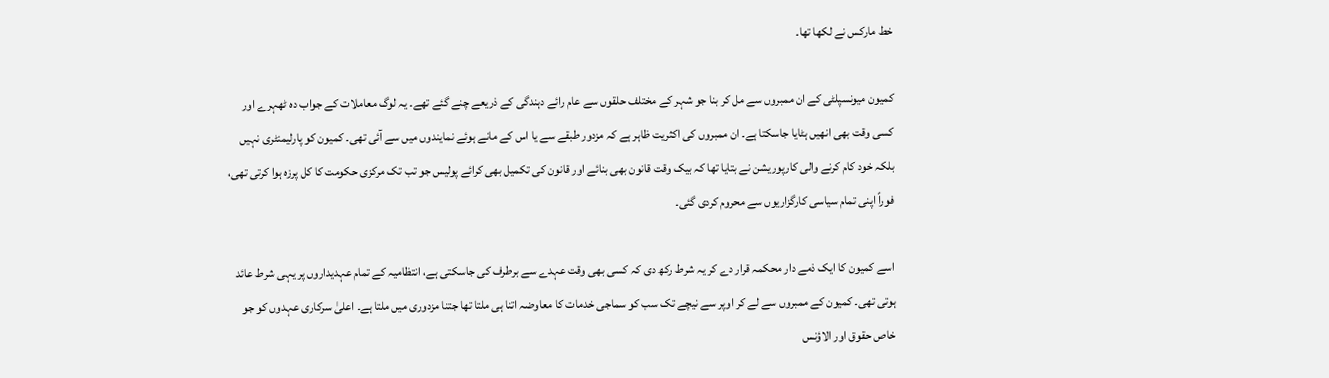خط مارکس نے لکھا تھا۔

کمیون میونسپلٹی کے ان ممبروں سے مل کر بنا جو شہر کے مختلف حلقوں سے عام رائے دہندگی کے ذریعے چنے گئے تھے۔ یہ لوگ معاملات کے جواب دہ ٹھہرے اور کسی وقت بھی انھیں ہٹایا جاسکتا ہے۔ ان ممبروں کی اکثریت ظاہر ہے کہ مزدور طبقے سے یا اس کے مانے ہوئے نمایندوں میں سے آئی تھی۔ کمیون کو پارلیمنٹری نہیں بلکہ خود کام کرنے والی کارپوریشن نے بتایا تھا کہ بیک وقت قانون بھی بنائے اور قانون کی تکمیل بھی کرائے پولیس جو تب تک مرکزی حکومت کا کل پرزہ ہوا کرتی تھی، فوراً اپنی تمام سیاسی کارگزاریوں سے محروم کردی گئی۔

اسے کمیون کا ایک ذمے دار محکمہ قرار دے کر یہ شرط رکھ دی کہ کسی بھی وقت عہدے سے برطرف کی جاسکتی ہے، انتظامیہ کے تمام عہدیداروں پر یہی شرط عائد ہوتی تھی۔ کمیون کے ممبروں سے لے کر اوپر سے نیچے تک سب کو سماجی خدمات کا معاوضہ اتنا ہی ملتا تھا جتنا مزدوری میں ملتا ہے۔ اعلیٰ سرکاری عہدوں کو جو خاص حقوق اور الاؤنس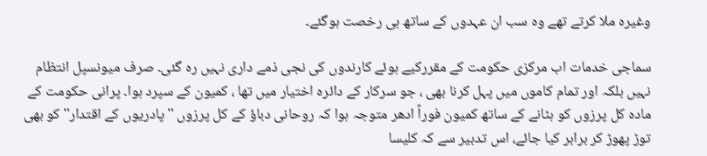وغیرہ ملا کرتے تھے وہ سب ان عہدوں کے ساتھ ہی رخصت ہوگئے۔

سماجی خدمات اب مرکزی حکومت کے مقررکیے ہوئے کارندوں کی نجی ذمے داری نہیں رہ گئی۔ صرف میونسپل انتظام نہیں بلکہ اور تمام کاموں میں پہل کرنا بھی ، جو سرکار کے دائرہ اختیار میں تھا ، کمیون کے سپرد ہوا۔ پرانی حکومت کے مادہ کل پرزوں کو ہٹانے کے ساتھ کمیون فوراً ادھر متوجہ ہوا کہ روحانی دباؤ کے کل پرزوں ''پادریوں کے اقتدار'' کو بھی توڑ پھوڑ کر برابر کیا جائے، اس تدبیر سے کہ کلیسا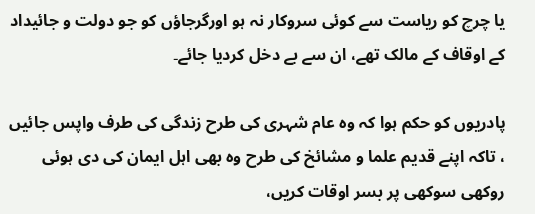یا چرچ کو ریاست سے کوئی سروکار نہ ہو اورگرجاؤں کو جو دولت و جائیداد کے اوقاف کے مالک تھے، ان سے بے دخل کردیا جائے۔

پادریوں کو حکم ہوا کہ وہ عام شہری کی طرح زندگی کی طرف واپس جائیں ، تاکہ اپنے قدیم علما و مشائخ کی طرح وہ بھی اہل ایمان کی دی ہوئی روکھی سوکھی پر بسر اوقات کریں،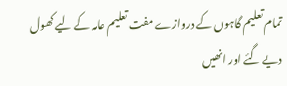تمام تعلیم گاہوں کے دروازے مفت تعلیم عامہ کے لیے کھول دیے گئے اور انھیں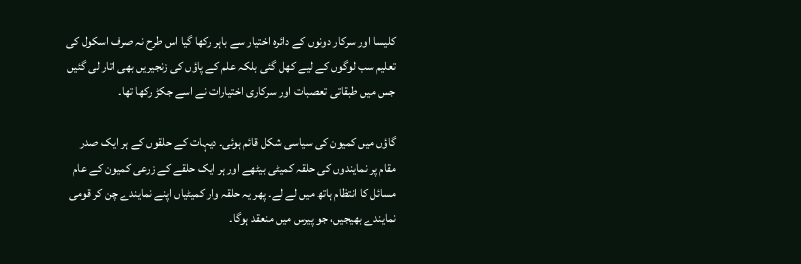کلیسا اور سرکار دونوں کے دائرہ اختیار سے باہر رکھا گیا اس طرح نہ صرف اسکول کی تعلیم سب لوگوں کے لیے کھل گئی بلکہ علم کے پاؤں کی زنجیریں بھی اتار لی گئیں جس میں طبقاتی تعصبات اور سرکاری اختیارات نے اسے جکڑ رکھا تھا۔

گاؤں میں کمیون کی سیاسی شکل قائم ہوئی۔ دیہات کے حلقوں کے ہر ایک صدر مقام پر نمایندوں کی حلقہ کمیٹی بیٹھے اور ہر ایک حلقے کے زرعی کمیون کے عام مسائل کا انتظام ہاتھ میں لے لے۔ پھر یہ حلقہ وار کمیٹیاں اپنے نمایندے چن کر قومی نمایندے بھیجیں، جو پیرس میں منعقد ہوگا۔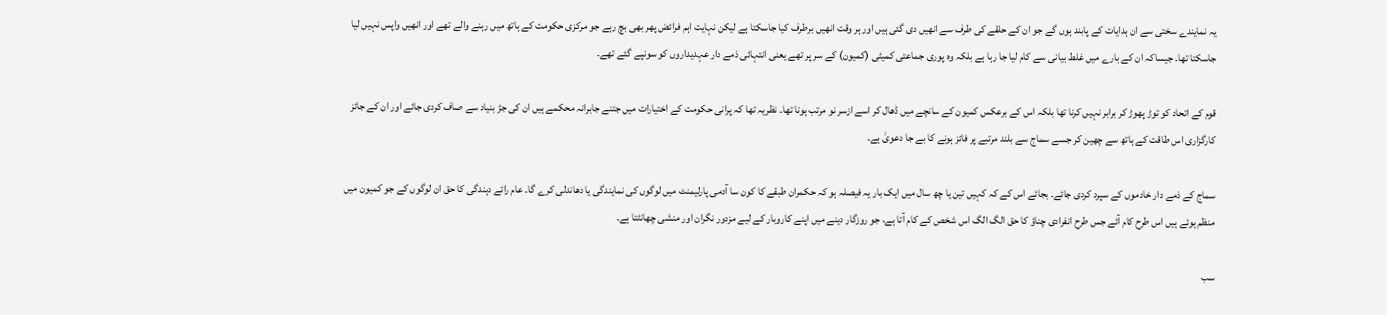یہ نمایندے سختی سے ان ہدایات کے پابند ہوں گے جو ان کے حلقے کی طرف سے انھیں دی گئی ہیں اور ہر وقت انھیں برطرف کیا جاسکتا ہے لیکن نہایت اہم فرائض پھر بھی بچ رہے جو مرکزی حکومت کے ہاتھ میں رہنے والے تھے اور انھیں واپس نہیں لیا جاسکتا تھا۔ جیساکہ ان کے بارے میں غلط بیانی سے کام لیا جا رہا ہے بلکہ وہ پوری جماعتی کمیٹی (کمیون) کے سر پر تھے یعنی انتہائی ذمے دار عہدیداروں کو سونپے گئے تھے۔

قوم کے اتحاد کو توڑ پھوڑ کر برابر نہیں کرنا تھا بلکہ اس کے برعکس کمیون کے سانچے میں ڈھال کر اسے ازسر نو مرتب ہونا تھا۔ نظریہ تھا کہ پرانی حکومت کے اختیارات میں جتنے جابرانہ محکمے ہیں ان کی جڑ بنیاد سے صاف کردی جائے اور ان کے جائز کارگزاری اس طاقت کے ہاتھ سے چھین کر جسے سماج سے بلند مرتبے پر فائز ہونے کا بے جا دعویٰ ہے۔

سماج کے ذمے دار خادموں کے سپرد کردی جائے۔ بجائے اس کے کہ کہیں تین یا چھ سال میں ایک بار یہ فیصلہ ہو کہ حکمران طبقے کا کون سا آدمی پارلیمنٹ میں لوگوں کی نمایندگی یا دھاندلی کرے گا۔ عام رائے دہندگی کا حق ان لوگوں کے جو کمیون میں منظم ہوئے ہیں اس طرح کام آئے جس طرح انفرادی چناؤ کا حق الگ الگ اس شخص کے کام آتا ہے، جو روزگار دینے میں اپنے کاروبار کے لیے مزدور نگران اور منشی چھانٹتا ہے۔

سب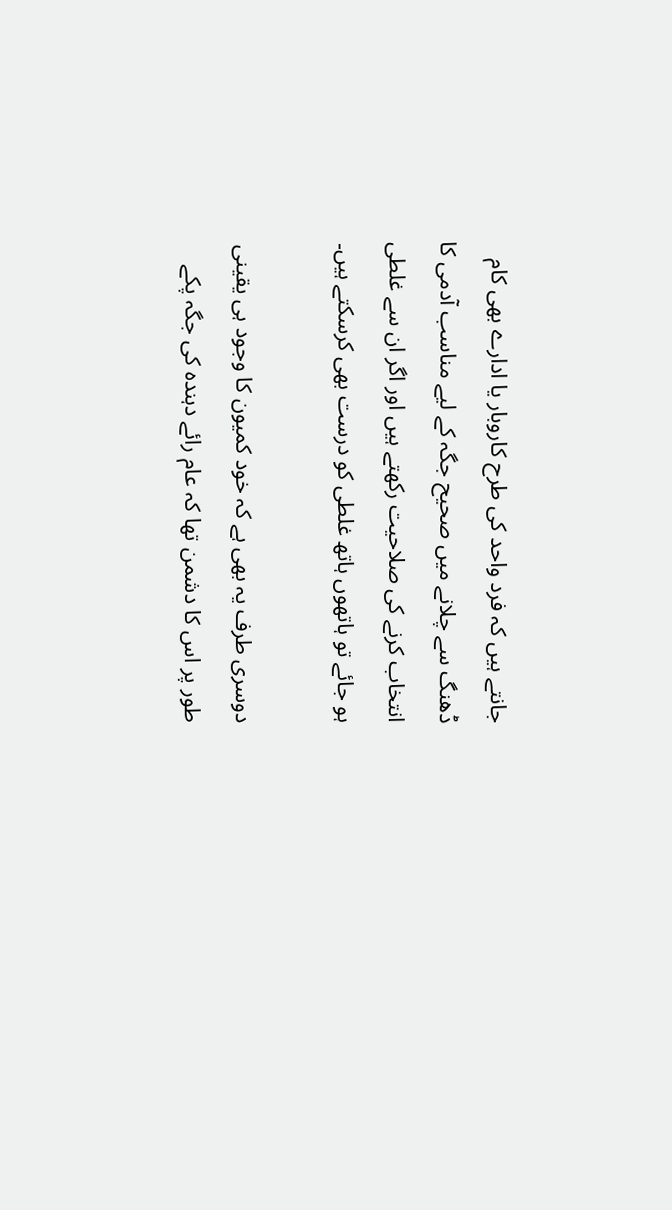جانتے ہیں کہ فرد واحد کی طرح کاروبار یا ادارے بھی کام ڈھنگ سے چلانے میں صحیح جگہ کے لیے مناسب آدمی کا انتخاب کرنے کی صلاحیت رکھتے ہیں اور اگر ان سے غلطی ہو جائے تو ہاتھوں ہاتھ غلطی کو درست بھی کرسکتے ہیں۔

دوسری طرف یہ بھی ہے کہ خود کمیون کا وجود ہی یقینی طور پر اس کا دشمن تھا کہ عام رائے دہندہ کی جگہ پکے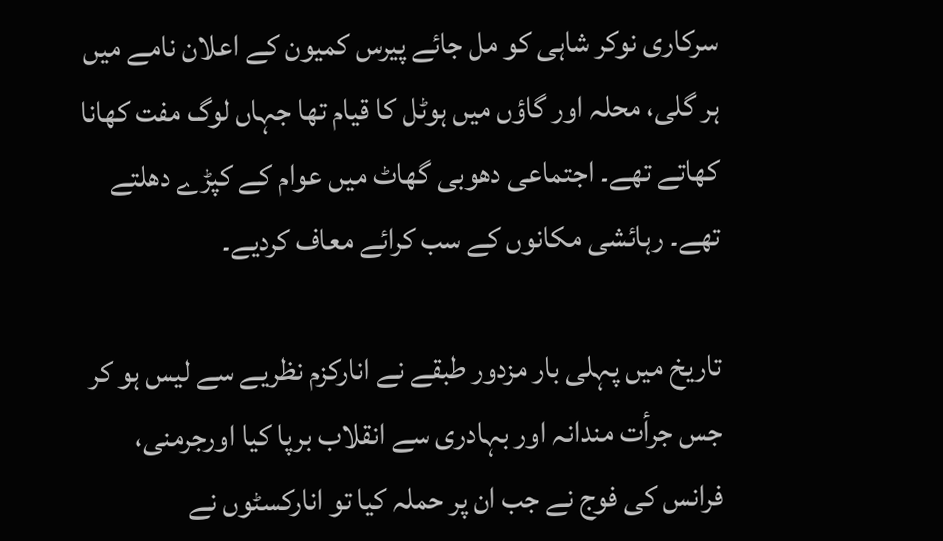سرکاری نوکر شاہی کو مل جائے پیرس کمیون کے اعلان نامے میں ہر گلی، محلہ اور گاؤں میں ہوٹل کا قیام تھا جہاں لوگ مفت کھانا کھاتے تھے۔ اجتماعی دھوبی گھاٹ میں عوام کے کپڑے دھلتے تھے۔ رہائشی مکانوں کے سب کرائے معاف کردیے۔

تاریخ میں پہلی بار مزدور طبقے نے انارکزم نظریے سے لیس ہو کر جس جرأت مندانہ اور بہادری سے انقلاب برپا کیا اورجرمنی، فرانس کی فوج نے جب ان پر حملہ کیا تو انارکسٹوں نے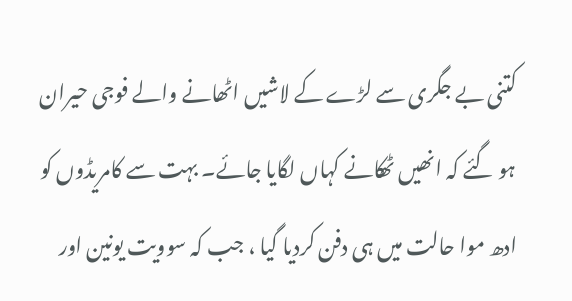کتنی بے جگری سے لڑے کے لاشیں اٹھانے والے فوجی حیران ہو گئے کہ انھیں ٹھکانے کہاں لگایا جائے۔ بہت سے کامریڈوں کو ادھ موا حالت میں ہی دفن کردیا گیا ، جب کہ سوویت یونین اور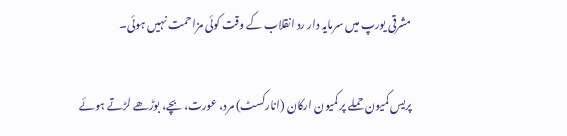مشرقی یورپ میں سرمایہ دار رد انقلاب کے وقت کوئی مزاحمت نہیں ہوئی۔

پریس کمیون حملے پر کمیون ارکان (انارکسٹ) مرد، عورت، بچے، بوڑھے لڑتے ہوئے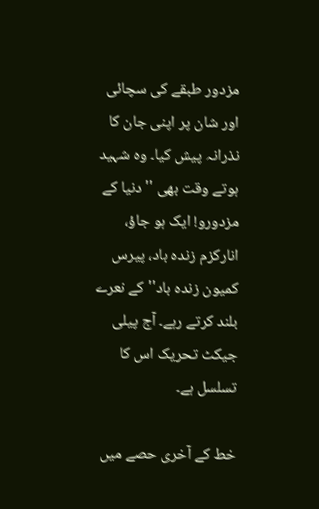مزدور طبقے کی سچائی اور شان پر اپنی جان کا نذرانہ پیش کیا۔ وہ شہید ہوتے وقت بھی ''دنیا کے مزدورو! ایک ہو جاؤ، انارکزم زندہ باد، پیرس کمیون زندہ باد'' کے نعرے بلند کرتے رہے۔ آج پیلی جیکٹ تحریک اس کا تسلسل ہے۔

خط کے آخری حصے میں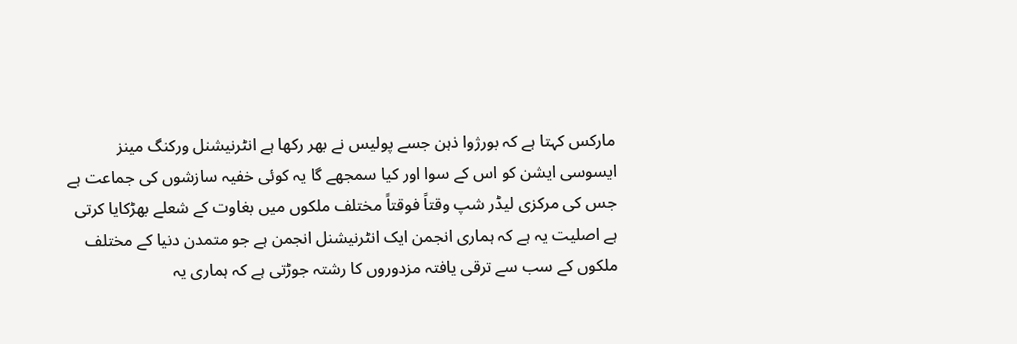مارکس کہتا ہے کہ بورژوا ذہن جسے پولیس نے بھر رکھا ہے انٹرنیشنل ورکنگ مینز ایسوسی ایشن کو اس کے سوا اور کیا سمجھے گا یہ کوئی خفیہ سازشوں کی جماعت ہے جس کی مرکزی لیڈر شپ وقتاً فوقتاً مختلف ملکوں میں بغاوت کے شعلے بھڑکایا کرتی ہے اصلیت یہ ہے کہ ہماری انجمن ایک انٹرنیشنل انجمن ہے جو متمدن دنیا کے مختلف ملکوں کے سب سے ترقی یافتہ مزدوروں کا رشتہ جوڑتی ہے کہ ہماری یہ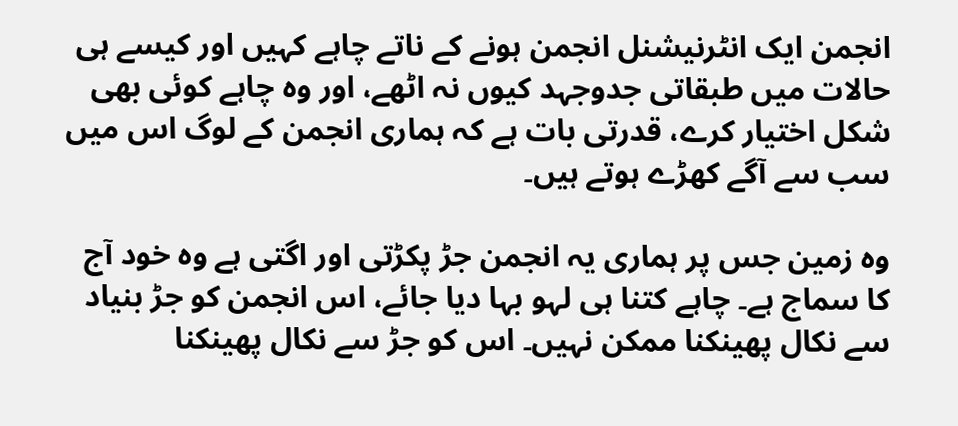انجمن ایک انٹرنیشنل انجمن ہونے کے ناتے چاہے کہیں اور کیسے ہی حالات میں طبقاتی جدوجہد کیوں نہ اٹھے، اور وہ چاہے کوئی بھی شکل اختیار کرے، قدرتی بات ہے کہ ہماری انجمن کے لوگ اس میں سب سے آگے کھڑے ہوتے ہیں۔

وہ زمین جس پر ہماری یہ انجمن جڑ پکڑتی اور اگتی ہے وہ خود آج کا سماج ہے۔ چاہے کتنا ہی لہو بہا دیا جائے، اس انجمن کو جڑ بنیاد سے نکال پھینکنا ممکن نہیں۔ اس کو جڑ سے نکال پھینکنا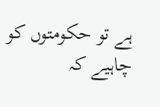ہے تو حکومتوں کو چاہیے کہ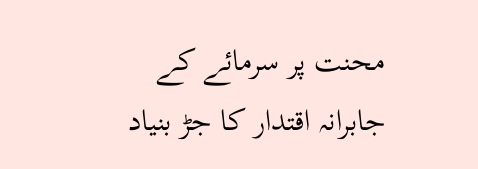محنت پر سرمائے کے جابرانہ اقتدار کا جڑ بنیاد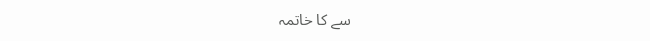سے کا خاتمہ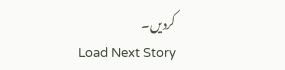کردیں۔
Load Next Story